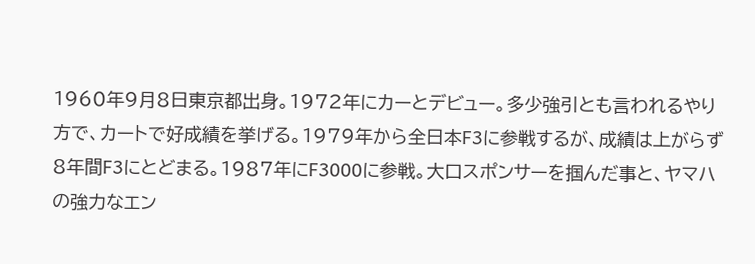1960年9月8日東京都出身。1972年にカーとデビュー。多少強引とも言われるやり方で、カートで好成績を挙げる。1979年から全日本F3に参戦するが、成績は上がらず8年間F3にとどまる。1987年にF3000に参戦。大口スポンサーを掴んだ事と、ヤマハの強力なエン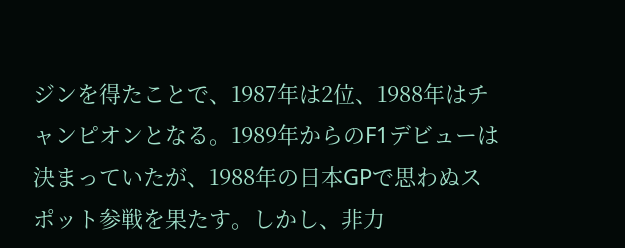ジンを得たことで、1987年は2位、1988年はチャンピオンとなる。1989年からのF1デビューは決まっていたが、1988年の日本GPで思わぬスポット参戦を果たす。しかし、非力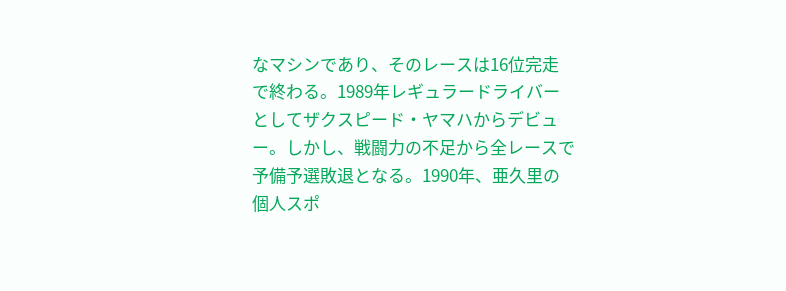なマシンであり、そのレースは16位完走で終わる。1989年レギュラードライバーとしてザクスピード・ヤマハからデビュー。しかし、戦闘力の不足から全レースで予備予選敗退となる。1990年、亜久里の個人スポ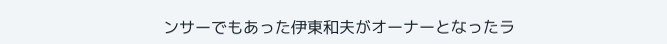ンサーでもあった伊東和夫がオーナーとなったラ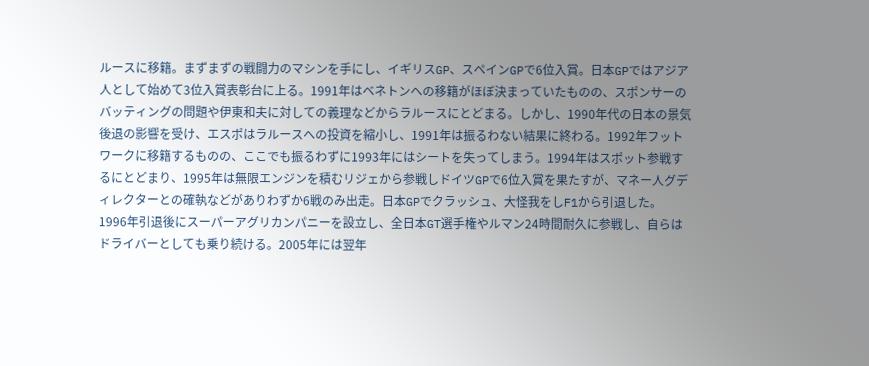ルースに移籍。まずまずの戦闘力のマシンを手にし、イギリスGP、スペインGPで6位入賞。日本GPではアジア人として始めて3位入賞表彰台に上る。1991年はベネトンへの移籍がほぼ決まっていたものの、スポンサーのバッティングの問題や伊東和夫に対しての義理などからラルースにとどまる。しかし、1990年代の日本の景気後退の影響を受け、エスポはラルースへの投資を縮小し、1991年は振るわない結果に終わる。1992年フットワークに移籍するものの、ここでも振るわずに1993年にはシートを失ってしまう。1994年はスポット参戦するにとどまり、1995年は無限エンジンを積むリジェから参戦しドイツGPで6位入賞を果たすが、マネー人グディレクターとの確執などがありわずか6戦のみ出走。日本GPでクラッシュ、大怪我をしF1から引退した。
1996年引退後にスーパーアグリカンパニーを設立し、全日本GT選手権やルマン24時間耐久に参戦し、自らはドライバーとしても乗り続ける。2005年には翌年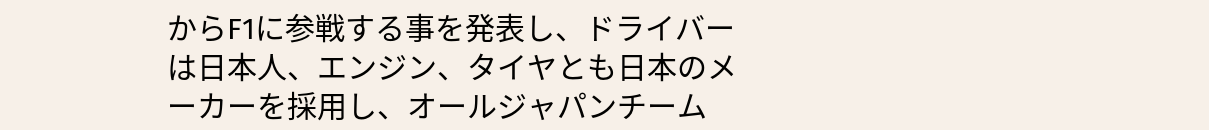からF1に参戦する事を発表し、ドライバーは日本人、エンジン、タイヤとも日本のメーカーを採用し、オールジャパンチーム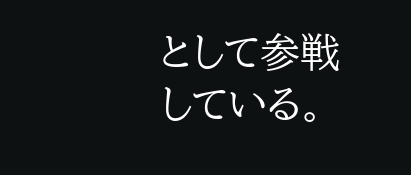として参戦している。